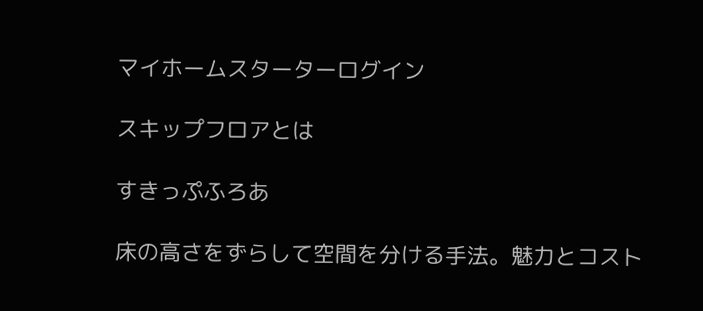マイホームスターターログイン

スキップフロアとは

すきっぷふろあ

床の高さをずらして空間を分ける手法。魅力とコスト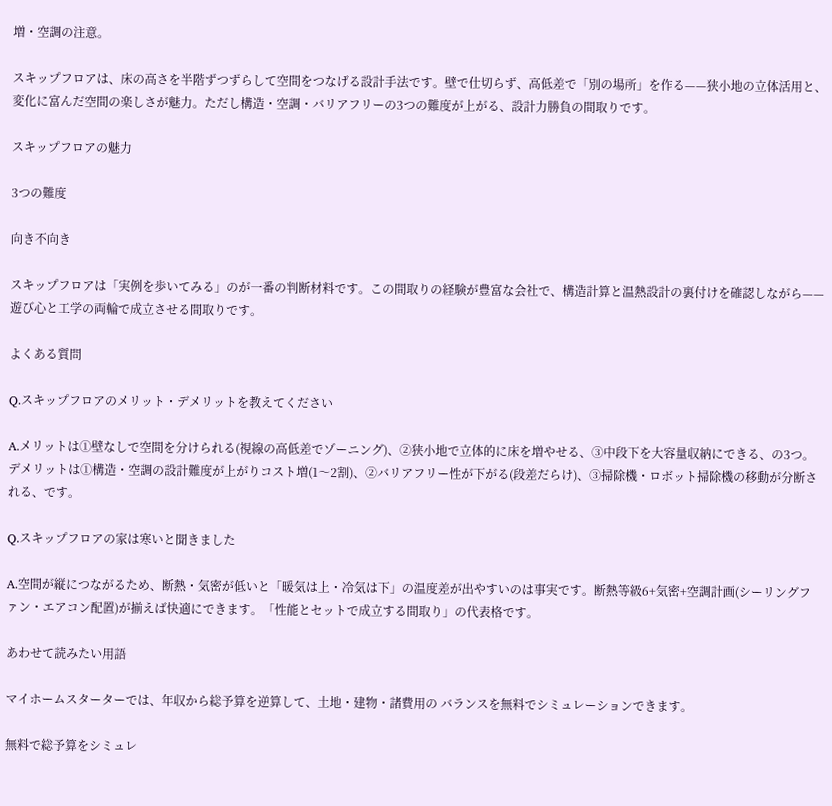増・空調の注意。

スキップフロアは、床の高さを半階ずつずらして空間をつなげる設計手法です。壁で仕切らず、高低差で「別の場所」を作る——狭小地の立体活用と、変化に富んだ空間の楽しさが魅力。ただし構造・空調・バリアフリーの3つの難度が上がる、設計力勝負の間取りです。

スキップフロアの魅力

3つの難度

向き不向き

スキップフロアは「実例を歩いてみる」のが一番の判断材料です。この間取りの経験が豊富な会社で、構造計算と温熱設計の裏付けを確認しながら——遊び心と工学の両輪で成立させる間取りです。

よくある質問

Q.スキップフロアのメリット・デメリットを教えてください

A.メリットは①壁なしで空間を分けられる(視線の高低差でゾーニング)、②狭小地で立体的に床を増やせる、③中段下を大容量収納にできる、の3つ。デメリットは①構造・空調の設計難度が上がりコスト増(1〜2割)、②バリアフリー性が下がる(段差だらけ)、③掃除機・ロボット掃除機の移動が分断される、です。

Q.スキップフロアの家は寒いと聞きました

A.空間が縦につながるため、断熱・気密が低いと「暖気は上・冷気は下」の温度差が出やすいのは事実です。断熱等級6+気密+空調計画(シーリングファン・エアコン配置)が揃えば快適にできます。「性能とセットで成立する間取り」の代表格です。

あわせて読みたい用語

マイホームスターターでは、年収から総予算を逆算して、土地・建物・諸費用の バランスを無料でシミュレーションできます。

無料で総予算をシミュレ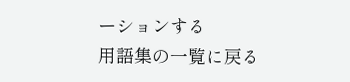ーションする
用語集の一覧に戻る